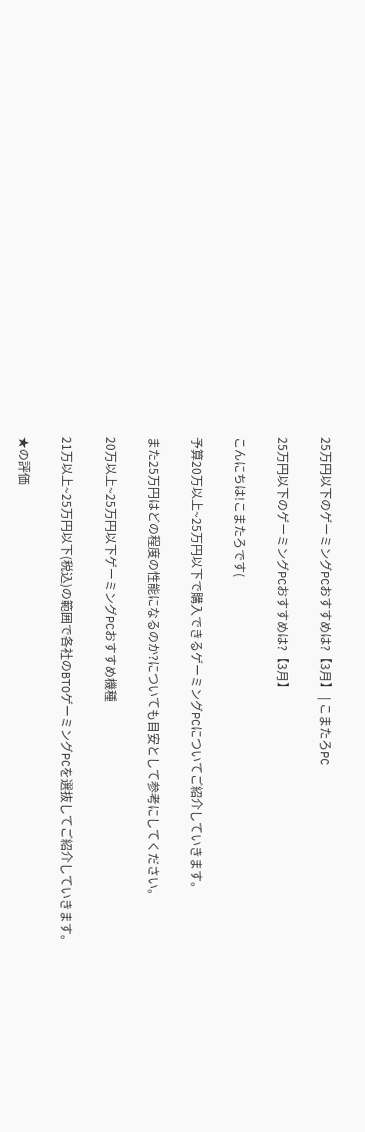25万円以下のゲーミングPCおすすめは?【3月】 | こまたろPC

25万円以下のゲーミングPCおすすめは?【3月】

こんにちは!こまたろです(

予算20万以上~25万円以下で購入できるゲーミングPCについてご紹介していきます。

また25万円はどの程度の性能になるのか?についても目安として参考にしてください。

20万以上~25万円以下ゲーミングPCおすすめ機種

21万以上~25万円以下(税込)の範囲で各社のBTOゲーミングPCを選抜してご紹介していきます。

★の評価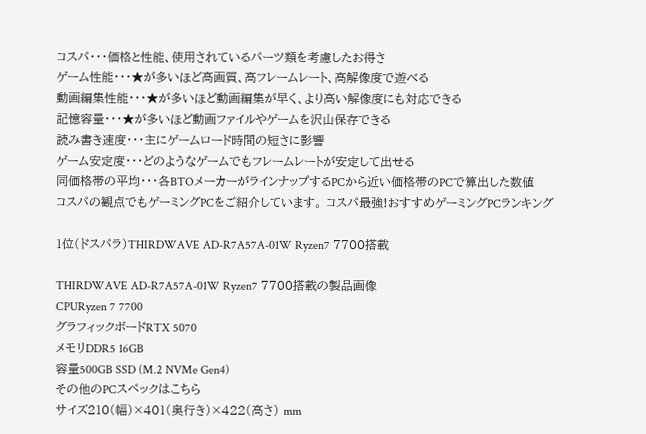コスパ・・・価格と性能、使用されているパーツ類を考慮したお得さ
ゲーム性能・・・★が多いほど高画質、高フレームレート、高解像度で遊べる
動画編集性能・・・★が多いほど動画編集が早く、より高い解像度にも対応できる
記憶容量・・・★が多いほど動画ファイルやゲームを沢山保存できる
読み書き速度・・・主にゲームロード時間の短さに影響
ゲーム安定度・・・どのようなゲームでもフレームレートが安定して出せる
同価格帯の平均・・・各BTOメーカーがラインナップするPCから近い価格帯のPCで算出した数値
コスパの観点でもゲーミングPCをご紹介しています。 コスパ最強!おすすめゲーミングPCランキング

1位(ドスパラ)THIRDWAVE AD-R7A57A-01W Ryzen7 7700搭載

THIRDWAVE AD-R7A57A-01W Ryzen7 7700搭載の製品画像
CPURyzen 7 7700
グラフィックボードRTX 5070
メモリDDR5 16GB
容量500GB SSD (M.2 NVMe Gen4)
その他のPCスペックはこちら
サイズ210(幅)×401(奥行き)×422(高さ) mm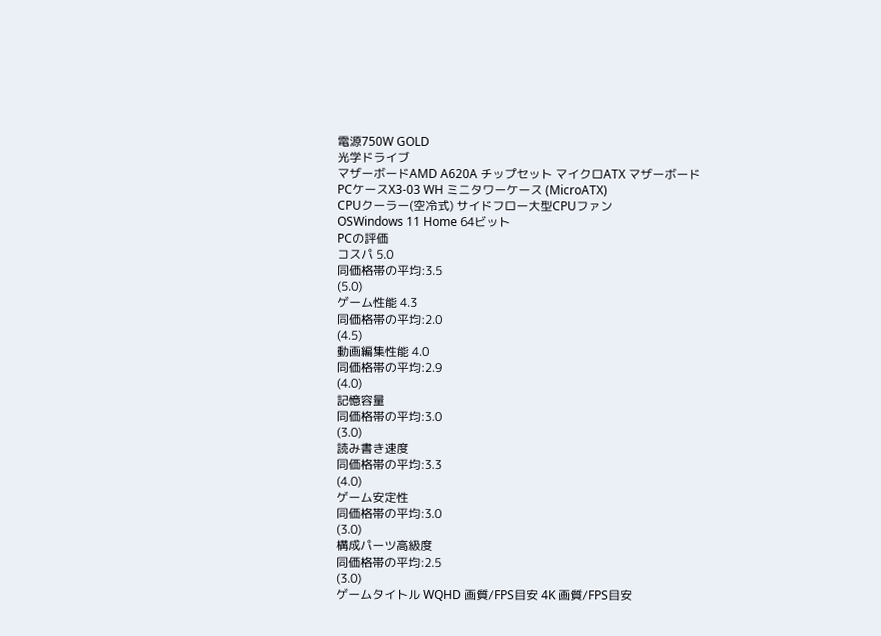電源750W GOLD
光学ドライブ
マザーボードAMD A620A チップセット マイクロATX マザーボード
PCケースX3-03 WH ミニタワーケース (MicroATX)
CPUクーラー(空冷式) サイドフロー大型CPUファン
OSWindows 11 Home 64ビット
PCの評価
コスパ 5.0
同価格帯の平均:3.5
(5.0)
ゲーム性能 4.3
同価格帯の平均:2.0
(4.5)
動画編集性能 4.0
同価格帯の平均:2.9
(4.0)
記憶容量
同価格帯の平均:3.0
(3.0)
読み書き速度
同価格帯の平均:3.3
(4.0)
ゲーム安定性
同価格帯の平均:3.0
(3.0)
構成パーツ高級度
同価格帯の平均:2.5
(3.0)
ゲームタイトル WQHD 画質/FPS目安 4K 画質/FPS目安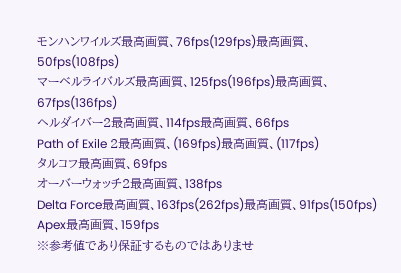モンハンワイルズ最高画質、76fps(129fps)最高画質、50fps(108fps)
マーベルライバルズ最高画質、125fps(196fps)最高画質、67fps(136fps)
ヘルダイバー2最高画質、114fps最高画質、66fps
Path of Exile 2最高画質、(169fps)最高画質、(117fps)
タルコフ最高画質、69fps
オーバーウォッチ2最高画質、138fps
Delta Force最高画質、163fps(262fps)最高画質、91fps(150fps)
Apex最高画質、159fps
※参考値であり保証するものではありませ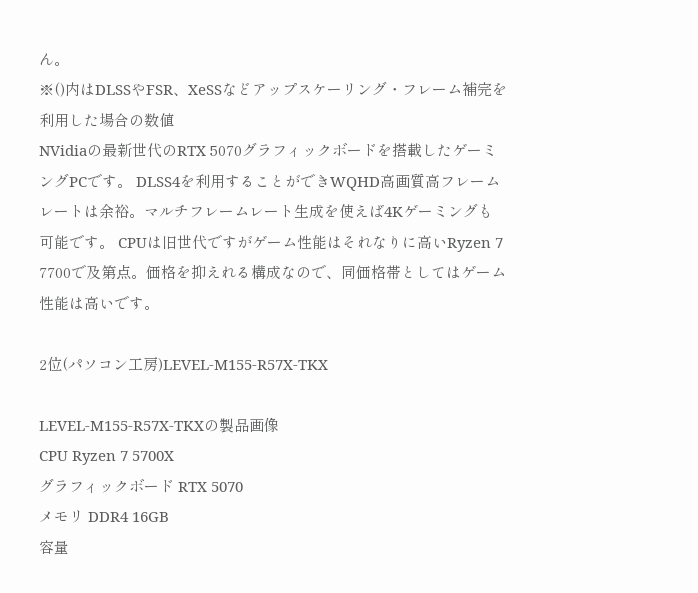ん。
※()内はDLSSやFSR、XeSSなどアップスケーリング・フレーム補完を利用した場合の数値
NVidiaの最新世代のRTX 5070グラフィックボードを搭載したゲーミングPCです。 DLSS4を利用することができWQHD高画質高フレームレートは余裕。マルチフレームレート生成を使えば4Kゲーミングも可能です。 CPUは旧世代ですがゲーム性能はそれなりに高いRyzen 7 7700で及第点。価格を抑えれる構成なので、同価格帯としてはゲーム性能は高いです。

2位(パソコン工房)LEVEL-M155-R57X-TKX

LEVEL-M155-R57X-TKXの製品画像
CPU Ryzen 7 5700X
グラフィックボード RTX 5070
メモリ DDR4 16GB
容量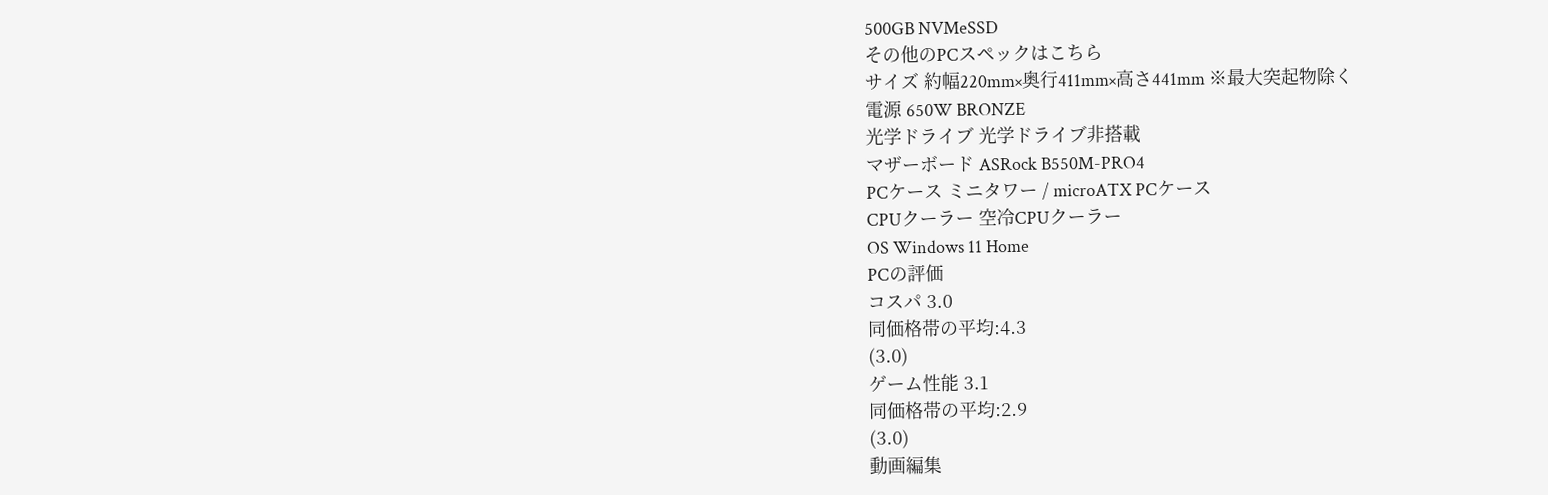500GB NVMeSSD
その他のPCスペックはこちら
サイズ 約幅220mm×奥行411mm×高さ441mm ※最大突起物除く
電源 650W BRONZE
光学ドライブ 光学ドライブ非搭載
マザーボード ASRock B550M-PRO4
PCケース ミニタワー / microATX PCケース
CPUクーラー 空冷CPUクーラー
OS Windows 11 Home
PCの評価
コスパ 3.0
同価格帯の平均:4.3
(3.0)
ゲーム性能 3.1
同価格帯の平均:2.9
(3.0)
動画編集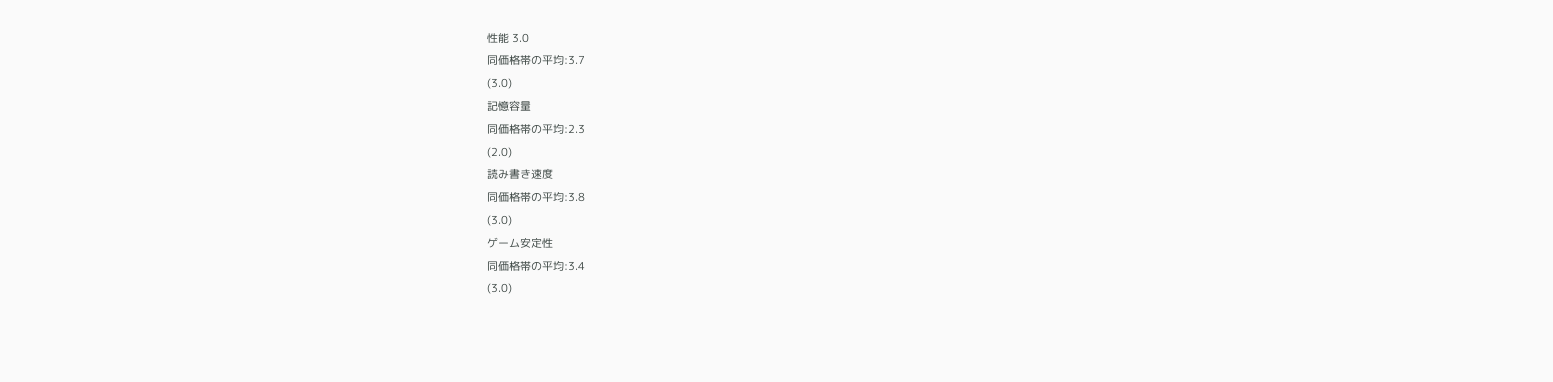性能 3.0
同価格帯の平均:3.7
(3.0)
記憶容量
同価格帯の平均:2.3
(2.0)
読み書き速度
同価格帯の平均:3.8
(3.0)
ゲーム安定性
同価格帯の平均:3.4
(3.0)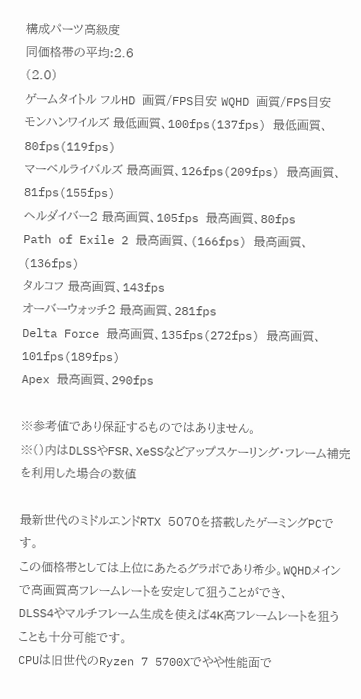構成パーツ高級度
同価格帯の平均:2.6
(2.0)
ゲームタイトル フルHD 画質/FPS目安 WQHD 画質/FPS目安
モンハンワイルズ 最低画質、100fps(137fps) 最低画質、80fps(119fps)
マーベルライバルズ 最高画質、126fps(209fps) 最高画質、81fps(155fps)
ヘルダイバー2 最高画質、105fps 最高画質、80fps
Path of Exile 2 最高画質、(166fps) 最高画質、(136fps)
タルコフ 最高画質、143fps
オーバーウォッチ2 最高画質、281fps
Delta Force 最高画質、135fps(272fps) 最高画質、101fps(189fps)
Apex 最高画質、290fps

※参考値であり保証するものではありません。
※()内はDLSSやFSR、XeSSなどアップスケーリング・フレーム補完を利用した場合の数値

最新世代のミドルエンドRTX 5070を搭載したゲーミングPCです。
この価格帯としては上位にあたるグラボであり希少。WQHDメインで高画質高フレームレートを安定して狙うことができ、
DLSS4やマルチフレーム生成を使えば4K高フレームレートを狙うことも十分可能です。
CPUは旧世代のRyzen 7 5700Xでやや性能面で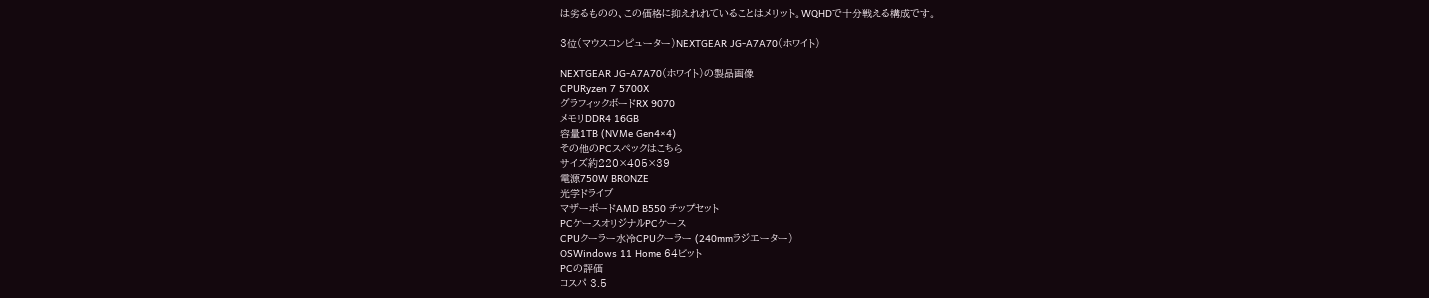は劣るものの、この価格に抑えれれていることはメリット。WQHDで十分戦える構成です。

3位(マウスコンピューター)NEXTGEAR JG-A7A70(ホワイト)

NEXTGEAR JG-A7A70(ホワイト)の製品画像
CPURyzen 7 5700X
グラフィックボードRX 9070
メモリDDR4 16GB
容量1TB (NVMe Gen4×4)
その他のPCスペックはこちら
サイズ約220×405×39
電源750W BRONZE
光学ドライブ
マザーボードAMD B550 チップセット
PCケースオリジナルPCケース
CPUクーラー水冷CPUクーラー (240mmラジエーター)
OSWindows 11 Home 64ビット
PCの評価
コスパ 3.5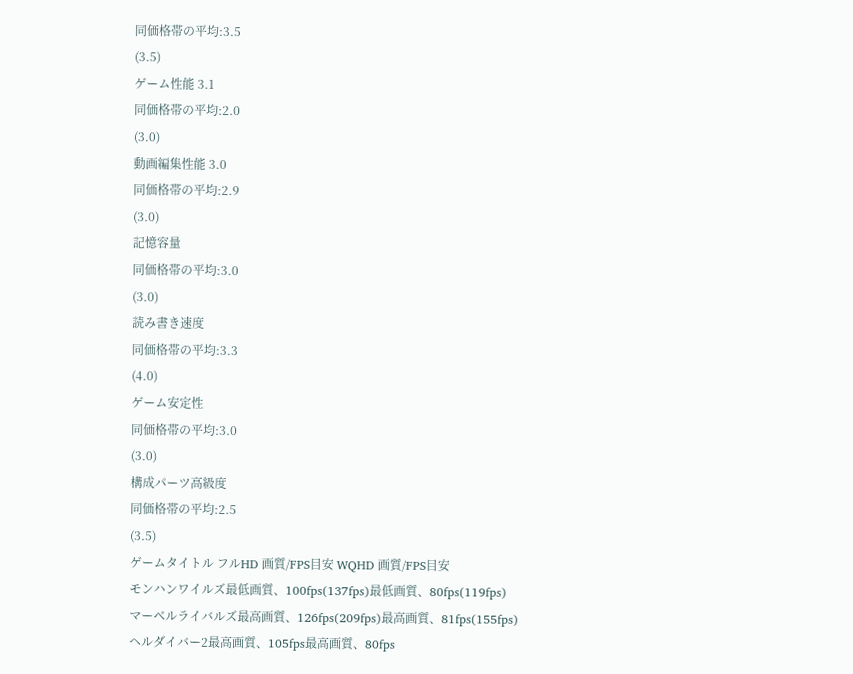同価格帯の平均:3.5
(3.5)
ゲーム性能 3.1
同価格帯の平均:2.0
(3.0)
動画編集性能 3.0
同価格帯の平均:2.9
(3.0)
記憶容量
同価格帯の平均:3.0
(3.0)
読み書き速度
同価格帯の平均:3.3
(4.0)
ゲーム安定性
同価格帯の平均:3.0
(3.0)
構成パーツ高級度
同価格帯の平均:2.5
(3.5)
ゲームタイトル フルHD 画質/FPS目安 WQHD 画質/FPS目安
モンハンワイルズ最低画質、100fps(137fps)最低画質、80fps(119fps)
マーベルライバルズ最高画質、126fps(209fps)最高画質、81fps(155fps)
ヘルダイバー2最高画質、105fps最高画質、80fps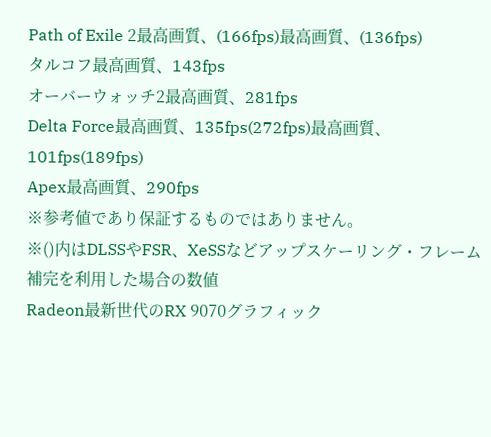Path of Exile 2最高画質、(166fps)最高画質、(136fps)
タルコフ最高画質、143fps
オーバーウォッチ2最高画質、281fps
Delta Force最高画質、135fps(272fps)最高画質、101fps(189fps)
Apex最高画質、290fps
※参考値であり保証するものではありません。
※()内はDLSSやFSR、XeSSなどアップスケーリング・フレーム補完を利用した場合の数値
Radeon最新世代のRX 9070グラフィック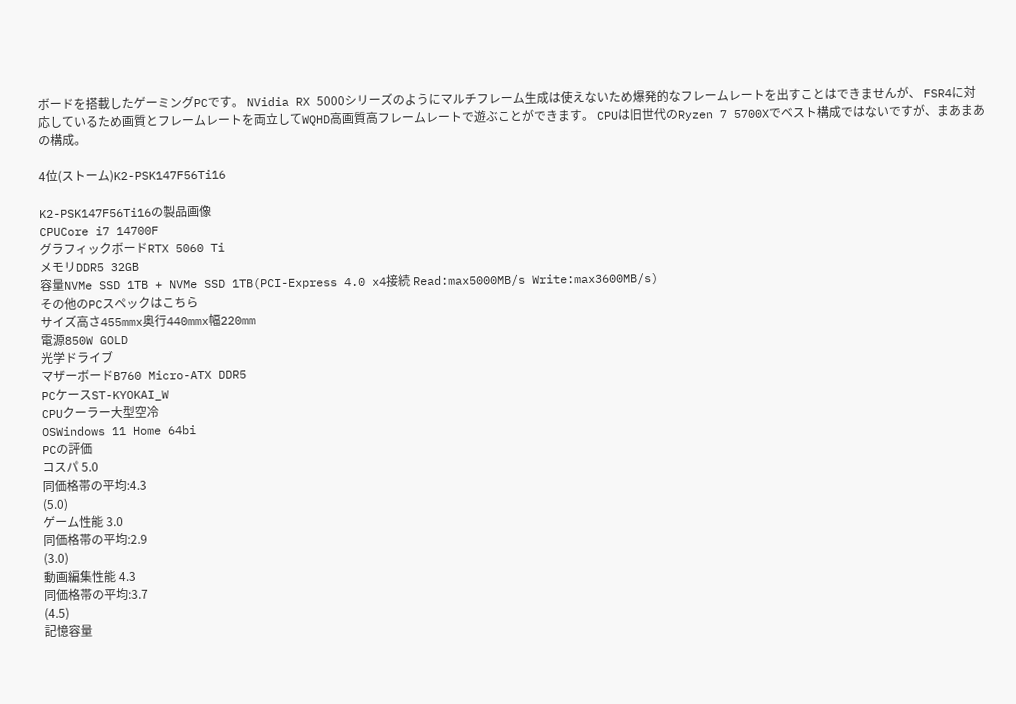ボードを搭載したゲーミングPCです。 NVidia RX 5000シリーズのようにマルチフレーム生成は使えないため爆発的なフレームレートを出すことはできませんが、 FSR4に対応しているため画質とフレームレートを両立してWQHD高画質高フレームレートで遊ぶことができます。 CPUは旧世代のRyzen 7 5700Xでベスト構成ではないですが、まあまあの構成。

4位(ストーム)K2-PSK147F56Ti16

K2-PSK147F56Ti16の製品画像
CPUCore i7 14700F
グラフィックボードRTX 5060 Ti
メモリDDR5 32GB
容量NVMe SSD 1TB + NVMe SSD 1TB(PCI-Express 4.0 x4接続 Read:max5000MB/s Write:max3600MB/s)
その他のPCスペックはこちら
サイズ高さ455mmx奥行440mmx幅220mm
電源850W GOLD
光学ドライブ
マザーボードB760 Micro-ATX DDR5
PCケースST-KYOKAI_W
CPUクーラー大型空冷
OSWindows 11 Home 64bi
PCの評価
コスパ 5.0
同価格帯の平均:4.3
(5.0)
ゲーム性能 3.0
同価格帯の平均:2.9
(3.0)
動画編集性能 4.3
同価格帯の平均:3.7
(4.5)
記憶容量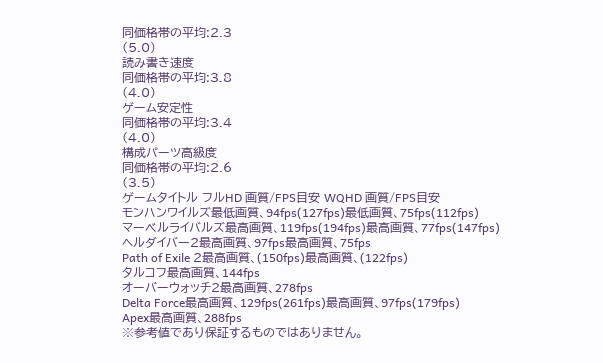同価格帯の平均:2.3
(5.0)
読み書き速度
同価格帯の平均:3.8
(4.0)
ゲーム安定性
同価格帯の平均:3.4
(4.0)
構成パーツ高級度
同価格帯の平均:2.6
(3.5)
ゲームタイトル フルHD 画質/FPS目安 WQHD 画質/FPS目安
モンハンワイルズ最低画質、94fps(127fps)最低画質、75fps(112fps)
マーベルライバルズ最高画質、119fps(194fps)最高画質、77fps(147fps)
ヘルダイバー2最高画質、97fps最高画質、75fps
Path of Exile 2最高画質、(150fps)最高画質、(122fps)
タルコフ最高画質、144fps
オーバーウォッチ2最高画質、278fps
Delta Force最高画質、129fps(261fps)最高画質、97fps(179fps)
Apex最高画質、288fps
※参考値であり保証するものではありません。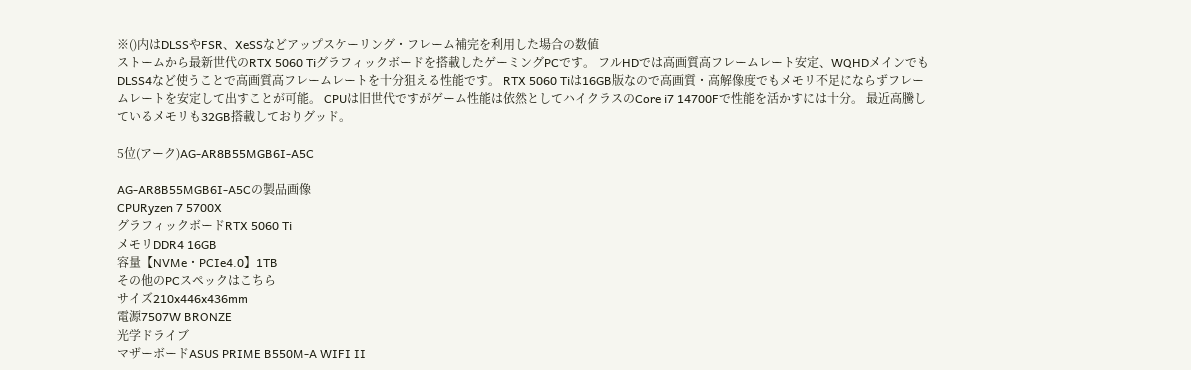※()内はDLSSやFSR、XeSSなどアップスケーリング・フレーム補完を利用した場合の数値
ストームから最新世代のRTX 5060 Tiグラフィックボードを搭載したゲーミングPCです。 フルHDでは高画質高フレームレート安定、WQHDメインでもDLSS4など使うことで高画質高フレームレートを十分狙える性能です。 RTX 5060 Tiは16GB版なので高画質・高解像度でもメモリ不足にならずフレームレートを安定して出すことが可能。 CPUは旧世代ですがゲーム性能は依然としてハイクラスのCore i7 14700Fで性能を活かすには十分。 最近高騰しているメモリも32GB搭載しておりグッド。

5位(アーク)AG-AR8B55MGB6I-A5C

AG-AR8B55MGB6I-A5Cの製品画像
CPURyzen 7 5700X
グラフィックボードRTX 5060 Ti
メモリDDR4 16GB
容量【NVMe・PCIe4.0】1TB
その他のPCスペックはこちら
サイズ210x446x436mm
電源7507W BRONZE
光学ドライブ
マザーボードASUS PRIME B550M-A WIFI II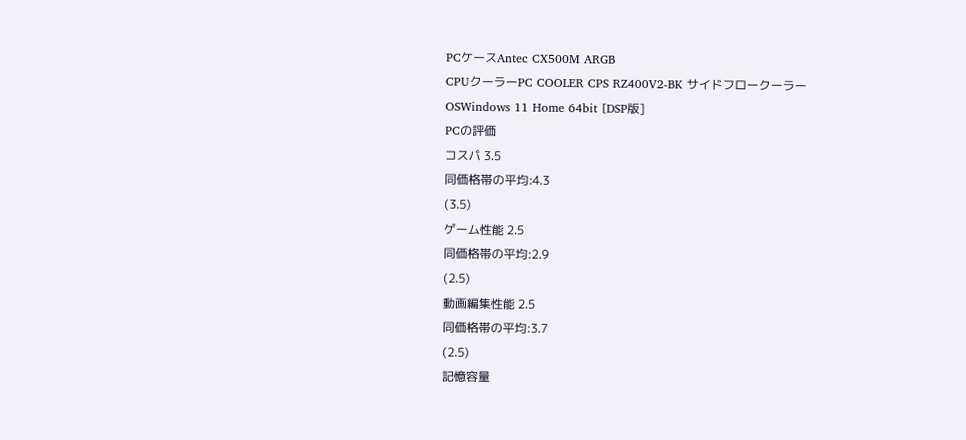PCケースAntec CX500M ARGB
CPUクーラーPC COOLER CPS RZ400V2-BK サイドフロークーラー
OSWindows 11 Home 64bit [DSP版]
PCの評価
コスパ 3.5
同価格帯の平均:4.3
(3.5)
ゲーム性能 2.5
同価格帯の平均:2.9
(2.5)
動画編集性能 2.5
同価格帯の平均:3.7
(2.5)
記憶容量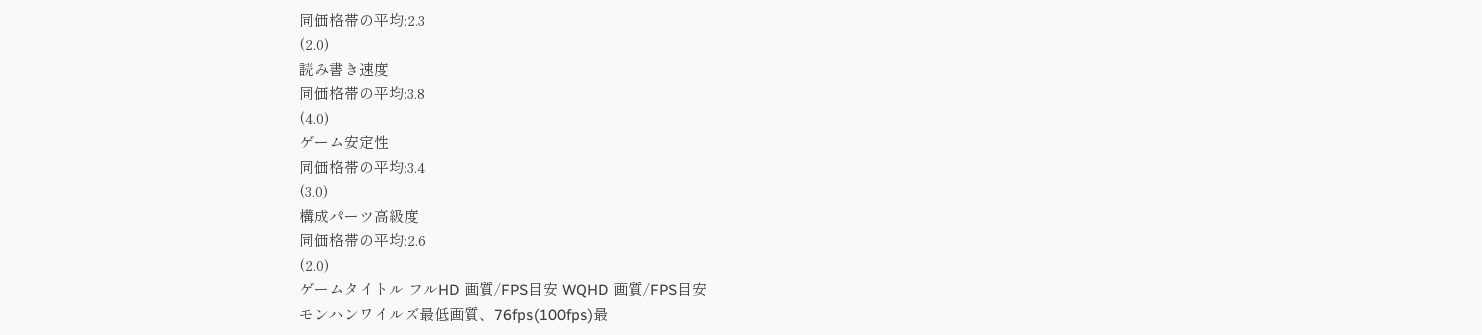同価格帯の平均:2.3
(2.0)
読み書き速度
同価格帯の平均:3.8
(4.0)
ゲーム安定性
同価格帯の平均:3.4
(3.0)
構成パーツ高級度
同価格帯の平均:2.6
(2.0)
ゲームタイトル フルHD 画質/FPS目安 WQHD 画質/FPS目安
モンハンワイルズ最低画質、76fps(100fps)最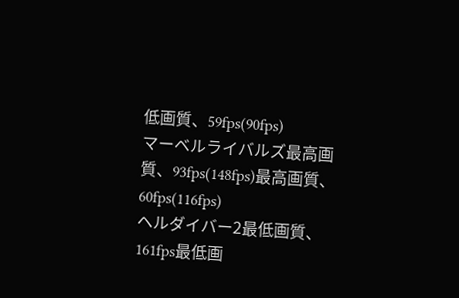低画質、59fps(90fps)
マーベルライバルズ最高画質、93fps(148fps)最高画質、60fps(116fps)
ヘルダイバー2最低画質、161fps最低画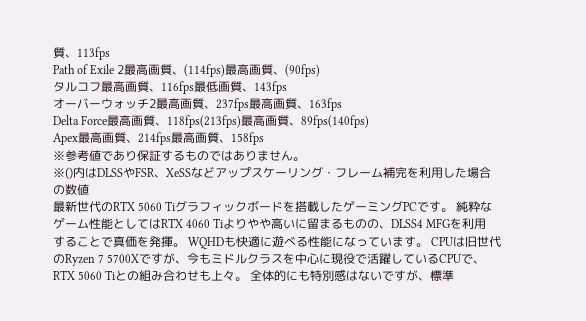質、113fps
Path of Exile 2最高画質、(114fps)最高画質、(90fps)
タルコフ最高画質、116fps最低画質、143fps
オーバーウォッチ2最高画質、237fps最高画質、163fps
Delta Force最高画質、118fps(213fps)最高画質、89fps(140fps)
Apex最高画質、214fps最高画質、158fps
※参考値であり保証するものではありません。
※()内はDLSSやFSR、XeSSなどアップスケーリング・フレーム補完を利用した場合の数値
最新世代のRTX 5060 Tiグラフィックボードを搭載したゲーミングPCです。 純粋なゲーム性能としてはRTX 4060 Tiよりやや高いに留まるものの、DLSS4 MFGを利用することで真価を発揮。 WQHDも快適に遊べる性能になっています。 CPUは旧世代のRyzen 7 5700Xですが、今もミドルクラスを中心に現役で活躍しているCPUで、RTX 5060 Tiとの組み合わせも上々。 全体的にも特別感はないですが、標準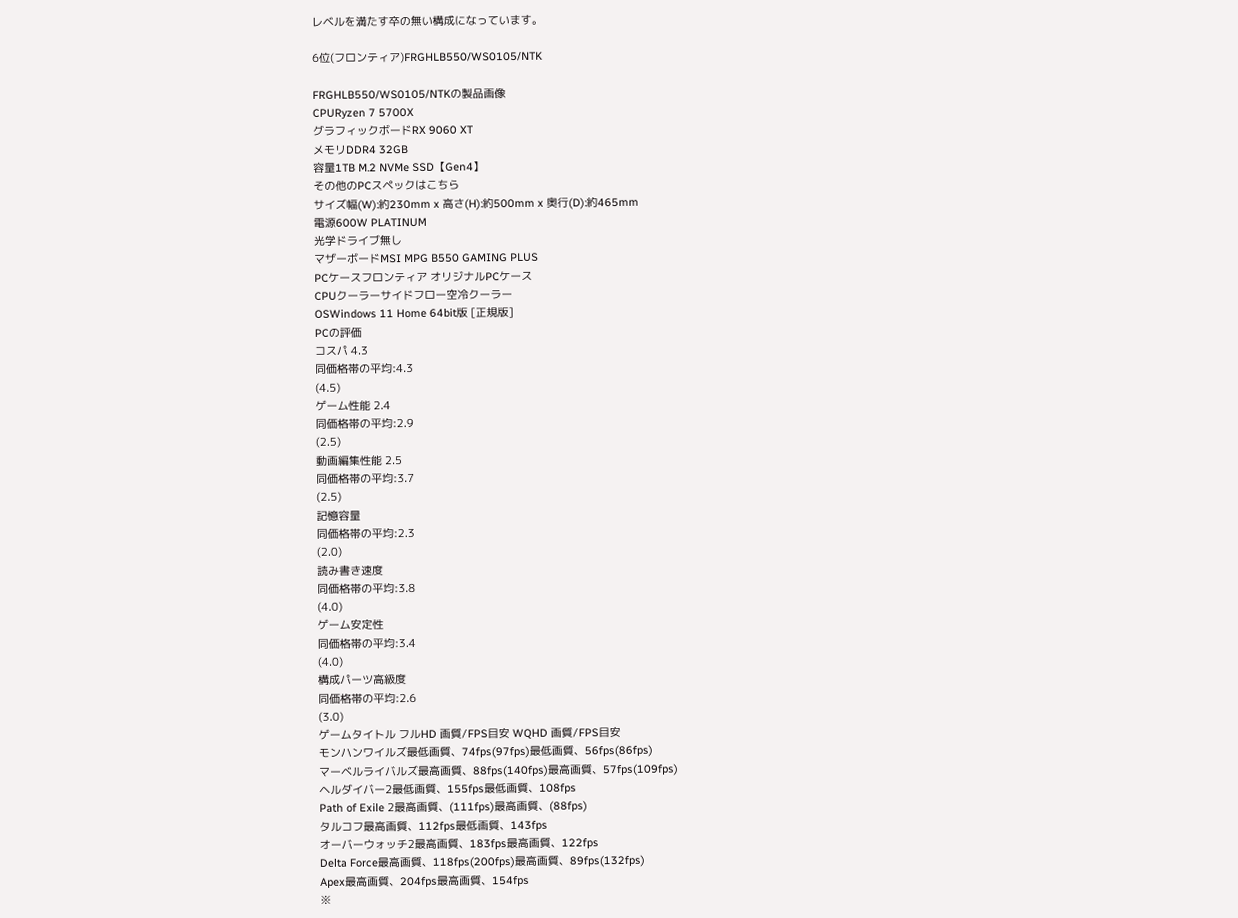レベルを満たす卒の無い構成になっています。

6位(フロンティア)FRGHLB550/WS0105/NTK

FRGHLB550/WS0105/NTKの製品画像
CPURyzen 7 5700X
グラフィックボードRX 9060 XT
メモリDDR4 32GB
容量1TB M.2 NVMe SSD【Gen4】
その他のPCスペックはこちら
サイズ幅(W):約230mm x 高さ(H):約500mm x 奥行(D):約465mm
電源600W PLATINUM
光学ドライブ無し
マザーボードMSI MPG B550 GAMING PLUS
PCケースフロンティア オリジナルPCケース
CPUクーラーサイドフロー空冷クーラー
OSWindows 11 Home 64bit版 [正規版]
PCの評価
コスパ 4.3
同価格帯の平均:4.3
(4.5)
ゲーム性能 2.4
同価格帯の平均:2.9
(2.5)
動画編集性能 2.5
同価格帯の平均:3.7
(2.5)
記憶容量
同価格帯の平均:2.3
(2.0)
読み書き速度
同価格帯の平均:3.8
(4.0)
ゲーム安定性
同価格帯の平均:3.4
(4.0)
構成パーツ高級度
同価格帯の平均:2.6
(3.0)
ゲームタイトル フルHD 画質/FPS目安 WQHD 画質/FPS目安
モンハンワイルズ最低画質、74fps(97fps)最低画質、56fps(86fps)
マーベルライバルズ最高画質、88fps(140fps)最高画質、57fps(109fps)
ヘルダイバー2最低画質、155fps最低画質、108fps
Path of Exile 2最高画質、(111fps)最高画質、(88fps)
タルコフ最高画質、112fps最低画質、143fps
オーバーウォッチ2最高画質、183fps最高画質、122fps
Delta Force最高画質、118fps(200fps)最高画質、89fps(132fps)
Apex最高画質、204fps最高画質、154fps
※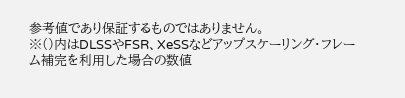参考値であり保証するものではありません。
※()内はDLSSやFSR、XeSSなどアップスケーリング・フレーム補完を利用した場合の数値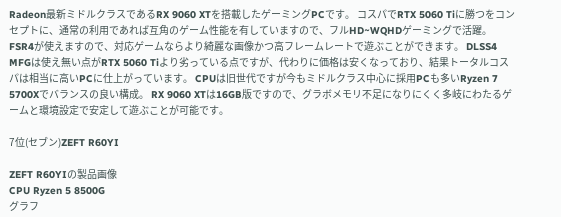Radeon最新ミドルクラスであるRX 9060 XTを搭載したゲーミングPCです。 コスパでRTX 5060 Tiに勝つをコンセプトに、通常の利用であれば互角のゲーム性能を有していますので、フルHD~WQHDゲーミングで活躍。 FSR4が使えますので、対応ゲームならより綺麗な画像かつ高フレームレートで遊ぶことができます。 DLSS4 MFGは使え無い点がRTX 5060 Tiより劣っている点ですが、代わりに価格は安くなっており、結果トータルコスパは相当に高いPCに仕上がっています。 CPUは旧世代ですが今もミドルクラス中心に採用PCも多いRyzen 7 5700Xでバランスの良い構成。 RX 9060 XTは16GB版ですので、グラボメモリ不足になりにくく多岐にわたるゲームと環境設定で安定して遊ぶことが可能です。

7位(セブン)ZEFT R60YI

ZEFT R60YIの製品画像
CPU Ryzen 5 8500G
グラフ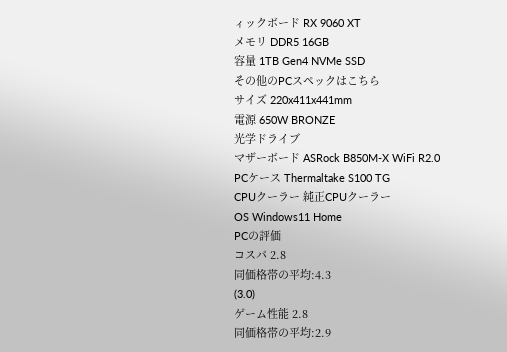ィックボード RX 9060 XT
メモリ DDR5 16GB
容量 1TB Gen4 NVMe SSD
その他のPCスペックはこちら
サイズ 220x411x441mm
電源 650W BRONZE
光学ドライブ
マザーボード ASRock B850M-X WiFi R2.0
PCケース Thermaltake S100 TG
CPUクーラー 純正CPUクーラー
OS Windows11 Home
PCの評価
コスパ 2.8
同価格帯の平均:4.3
(3.0)
ゲーム性能 2.8
同価格帯の平均:2.9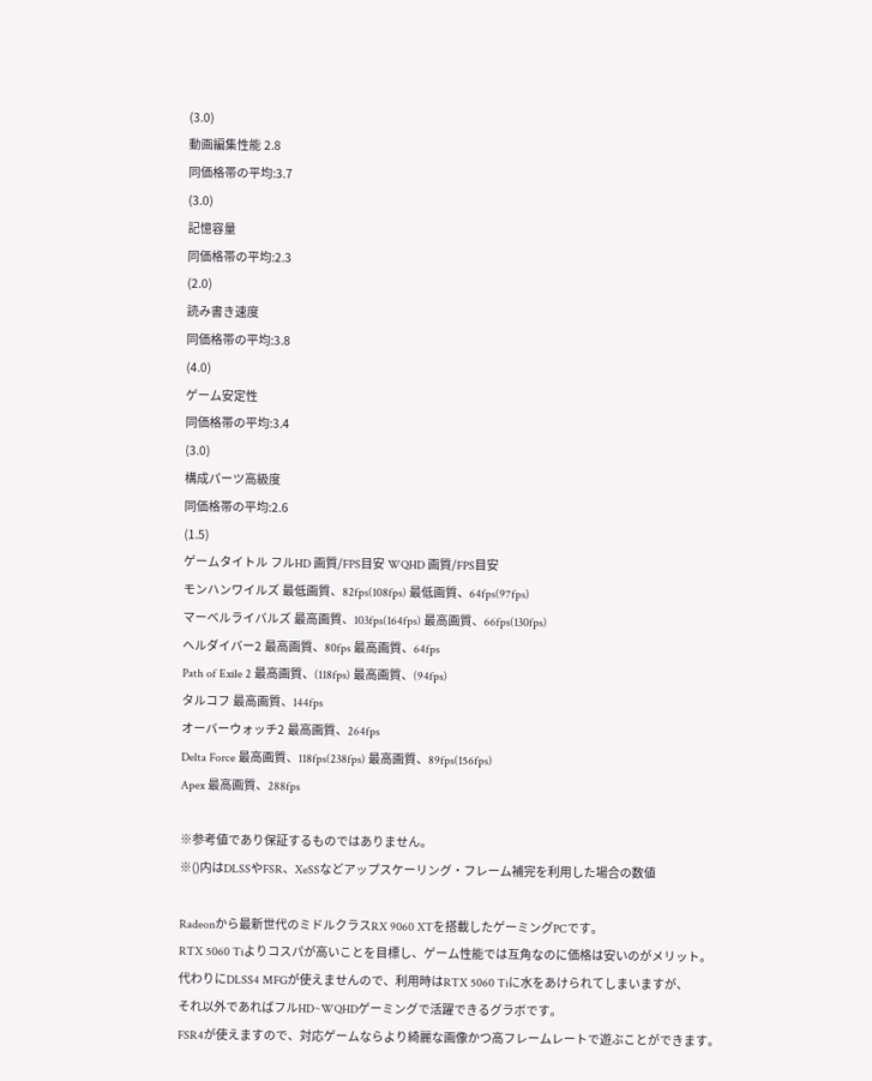(3.0)
動画編集性能 2.8
同価格帯の平均:3.7
(3.0)
記憶容量
同価格帯の平均:2.3
(2.0)
読み書き速度
同価格帯の平均:3.8
(4.0)
ゲーム安定性
同価格帯の平均:3.4
(3.0)
構成パーツ高級度
同価格帯の平均:2.6
(1.5)
ゲームタイトル フルHD 画質/FPS目安 WQHD 画質/FPS目安
モンハンワイルズ 最低画質、82fps(108fps) 最低画質、64fps(97fps)
マーベルライバルズ 最高画質、103fps(164fps) 最高画質、66fps(130fps)
ヘルダイバー2 最高画質、80fps 最高画質、64fps
Path of Exile 2 最高画質、(118fps) 最高画質、(94fps)
タルコフ 最高画質、144fps
オーバーウォッチ2 最高画質、264fps
Delta Force 最高画質、118fps(238fps) 最高画質、89fps(156fps)
Apex 最高画質、288fps

※参考値であり保証するものではありません。
※()内はDLSSやFSR、XeSSなどアップスケーリング・フレーム補完を利用した場合の数値

Radeonから最新世代のミドルクラスRX 9060 XTを搭載したゲーミングPCです。
RTX 5060 Tiよりコスパが高いことを目標し、ゲーム性能では互角なのに価格は安いのがメリット。
代わりにDLSS4 MFGが使えませんので、利用時はRTX 5060 Tiに水をあけられてしまいますが、
それ以外であればフルHD~WQHDゲーミングで活躍できるグラボです。
FSR4が使えますので、対応ゲームならより綺麗な画像かつ高フレームレートで遊ぶことができます。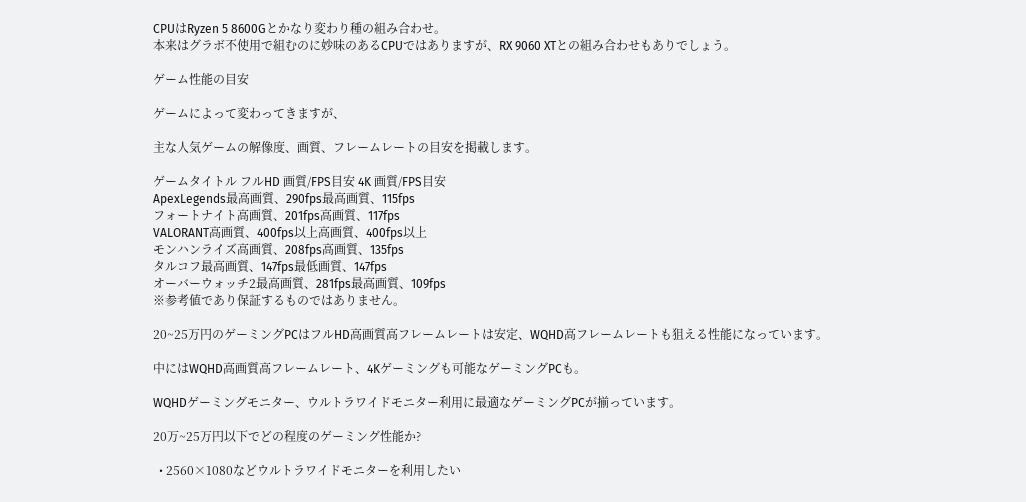CPUはRyzen 5 8600Gとかなり変わり種の組み合わせ。
本来はグラボ不使用で組むのに妙味のあるCPUではありますが、RX 9060 XTとの組み合わせもありでしょう。

ゲーム性能の目安

ゲームによって変わってきますが、

主な人気ゲームの解像度、画質、フレームレートの目安を掲載します。

ゲームタイトル フルHD 画質/FPS目安 4K 画質/FPS目安
ApexLegends最高画質、290fps最高画質、115fps
フォートナイト高画質、201fps高画質、117fps
VALORANT高画質、400fps以上高画質、400fps以上
モンハンライズ高画質、208fps高画質、135fps
タルコフ最高画質、147fps最低画質、147fps
オーバーウォッチ2最高画質、281fps最高画質、109fps
※参考値であり保証するものではありません。

20~25万円のゲーミングPCはフルHD高画質高フレームレートは安定、WQHD高フレームレートも狙える性能になっています。

中にはWQHD高画質高フレームレート、4Kゲーミングも可能なゲーミングPCも。

WQHDゲーミングモニター、ウルトラワイドモニター利用に最適なゲーミングPCが揃っています。

20万~25万円以下でどの程度のゲーミング性能か?

  • 2560×1080などウルトラワイドモニターを利用したい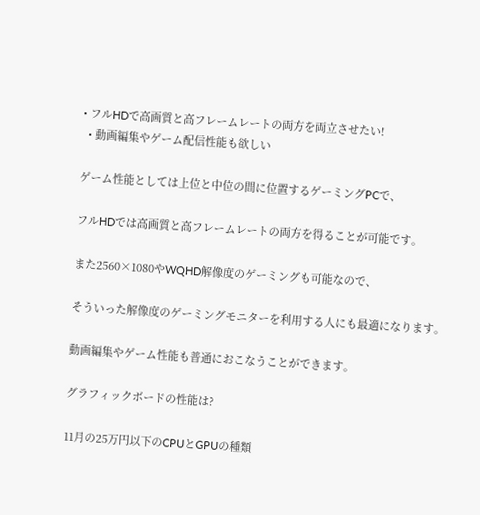• フルHDで高画質と高フレームレートの両方を両立させたい!
  • 動画編集やゲーム配信性能も欲しい

ゲーム性能としては上位と中位の間に位置するゲーミングPCで、

フルHDでは高画質と高フレームレートの両方を得ることが可能です。

また2560×1080やWQHD解像度のゲーミングも可能なので、

そういった解像度のゲーミングモニターを利用する人にも最適になります。

動画編集やゲーム性能も普通におこなうことができます。

グラフィックボードの性能は?

11月の25万円以下のCPUとGPUの種類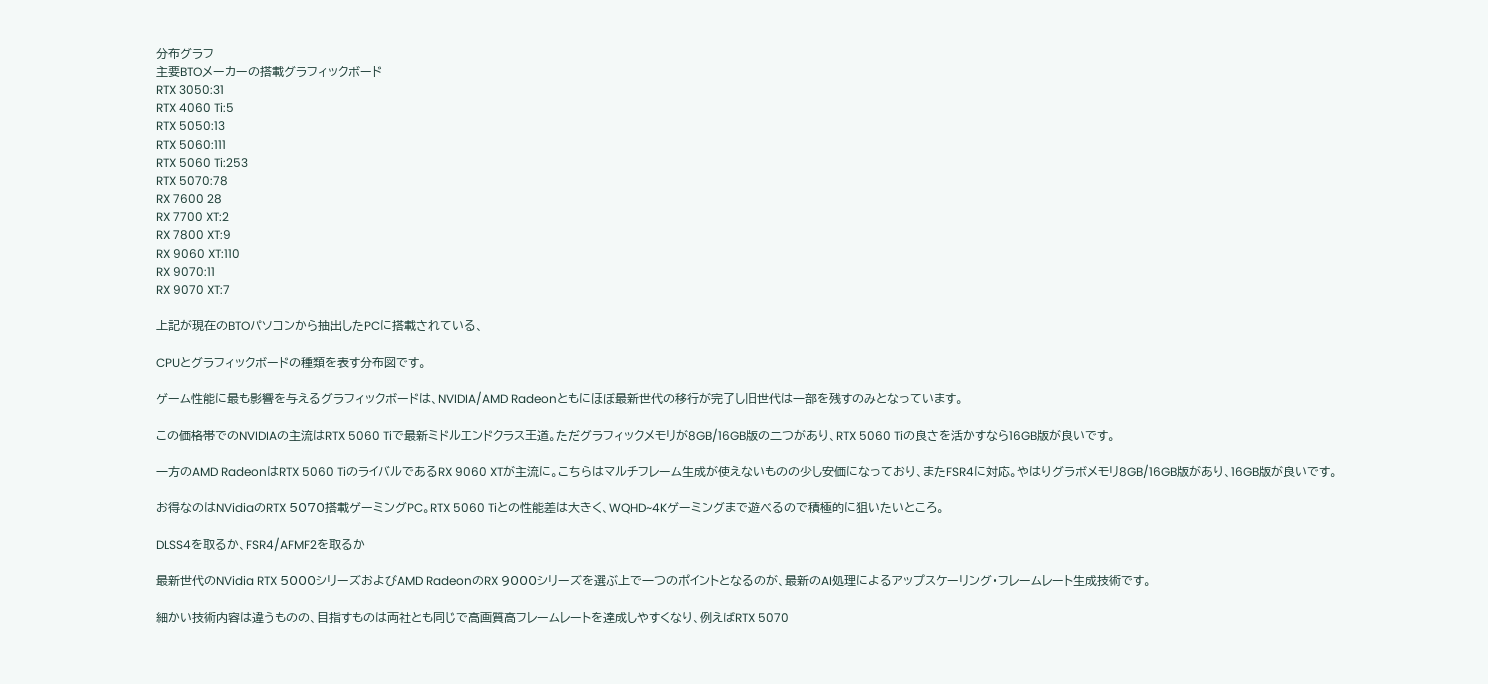分布グラフ
主要BTOメーカーの搭載グラフィックボード
RTX 3050:31
RTX 4060 Ti:5
RTX 5050:13
RTX 5060:111
RTX 5060 Ti:253
RTX 5070:78
RX 7600 28
RX 7700 XT:2
RX 7800 XT:9
RX 9060 XT:110
RX 9070:11
RX 9070 XT:7

上記が現在のBTOパソコンから抽出したPCに搭載されている、

CPUとグラフィックボードの種類を表す分布図です。

ゲーム性能に最も影響を与えるグラフィックボードは、NVIDIA/AMD Radeonともにほぼ最新世代の移行が完了し旧世代は一部を残すのみとなっています。

この価格帯でのNVIDIAの主流はRTX 5060 Tiで最新ミドルエンドクラス王道。ただグラフィックメモリが8GB/16GB版の二つがあり、RTX 5060 Tiの良さを活かすなら16GB版が良いです。

一方のAMD RadeonはRTX 5060 TiのライバルであるRX 9060 XTが主流に。こちらはマルチフレーム生成が使えないものの少し安価になっており、またFSR4に対応。やはりグラボメモリ8GB/16GB版があり、16GB版が良いです。

お得なのはNVidiaのRTX 5070搭載ゲーミングPC。RTX 5060 Tiとの性能差は大きく、WQHD~4Kゲーミングまで遊べるので積極的に狙いたいところ。

DLSS4を取るか、FSR4/AFMF2を取るか

最新世代のNVidia RTX 5000シリーズおよびAMD RadeonのRX 9000シリーズを選ぶ上で一つのポイントとなるのが、最新のAI処理によるアップスケーリング・フレームレート生成技術です。

細かい技術内容は違うものの、目指すものは両社とも同じで高画質高フレームレートを達成しやすくなり、例えばRTX 5070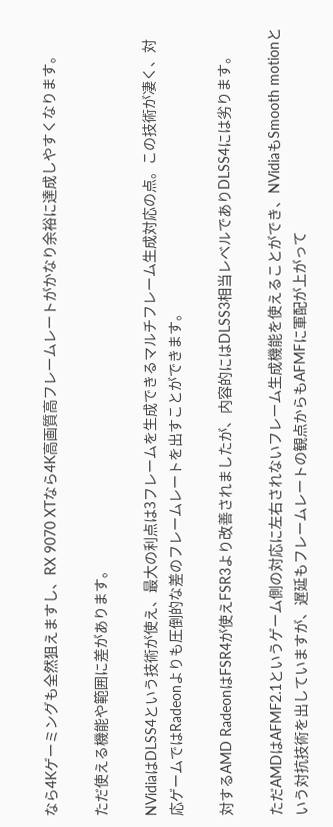なら4Kゲーミングも全然狙えますし、RX 9070 XTなら4K高画質高フレームレートがかなり余裕に達成しやすくなります。

ただ使える機能や範囲に差があります。

NVidiaはDLSS4という技術が使え、最大の利点は3フレームを生成できるマルチフレーム生成対応の点。この技術が凄く、対応ゲームではRadeonよりも圧倒的な差のフレームレートを出すことができます。

対するAMD RadeonはFSR4が使えFSR3より改善されましたが、内容的にはDLSS3相当レベルでありDLSS4には劣ります。

ただAMDはAFMF2.1というゲーム側の対応に左右されないフレーム生成機能を使えることができ、NVidiaもSmooth motionという対抗技術を出していますが、遅延もフレームレートの観点からもAFMFに軍配が上がって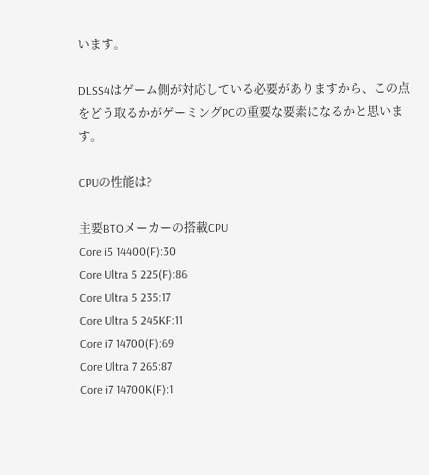います。

DLSS4はゲーム側が対応している必要がありますから、この点をどう取るかがゲーミングPCの重要な要素になるかと思います。

CPUの性能は?

主要BTOメーカーの搭載CPU
Core i5 14400(F):30
Core Ultra 5 225(F):86
Core Ultra 5 235:17
Core Ultra 5 245KF:11
Core i7 14700(F):69
Core Ultra 7 265:87
Core i7 14700K(F):1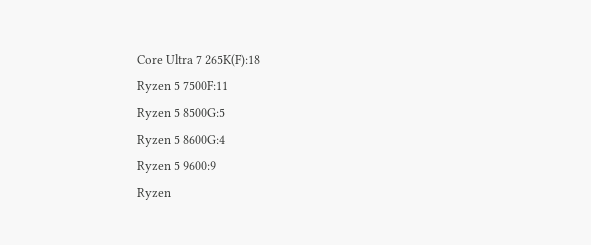Core Ultra 7 265K(F):18
Ryzen 5 7500F:11
Ryzen 5 8500G:5
Ryzen 5 8600G:4
Ryzen 5 9600:9
Ryzen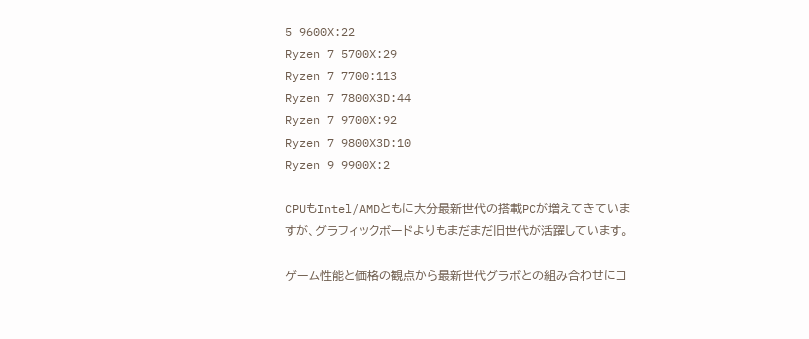5 9600X:22
Ryzen 7 5700X:29
Ryzen 7 7700:113
Ryzen 7 7800X3D:44
Ryzen 7 9700X:92
Ryzen 7 9800X3D:10
Ryzen 9 9900X:2

CPUもIntel/AMDともに大分最新世代の搭載PCが増えてきていますが、グラフィックボードよりもまだまだ旧世代が活躍しています。

ゲーム性能と価格の観点から最新世代グラボとの組み合わせにコ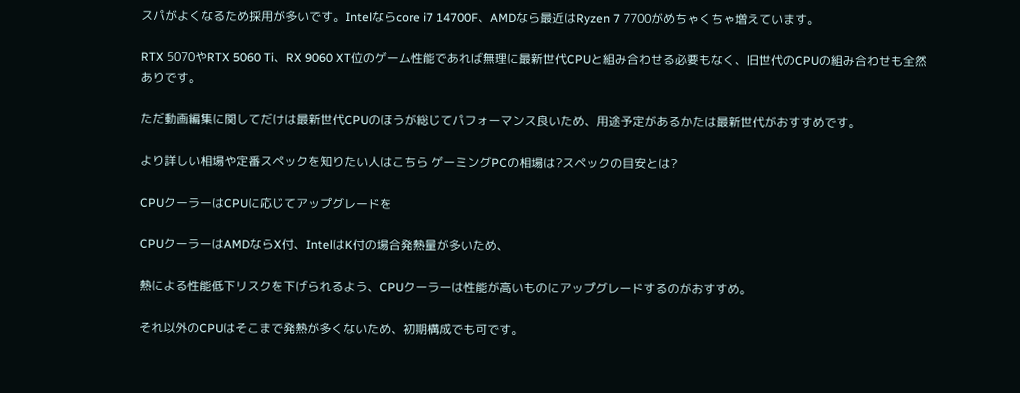スパがよくなるため採用が多いです。Intelならcore i7 14700F、AMDなら最近はRyzen 7 7700がめちゃくちゃ増えています。

RTX 5070やRTX 5060 Ti、RX 9060 XT位のゲーム性能であれば無理に最新世代CPUと組み合わせる必要もなく、旧世代のCPUの組み合わせも全然ありです。

ただ動画編集に関してだけは最新世代CPUのほうが総じてパフォーマンス良いため、用途予定があるかたは最新世代がおすすめです。

より詳しい相場や定番スペックを知りたい人はこちら ゲーミングPCの相場は?スペックの目安とは?

CPUクーラーはCPUに応じてアップグレードを

CPUクーラーはAMDならX付、IntelはK付の場合発熱量が多いため、

熱による性能低下リスクを下げられるよう、CPUクーラーは性能が高いものにアップグレードするのがおすすめ。

それ以外のCPUはそこまで発熱が多くないため、初期構成でも可です。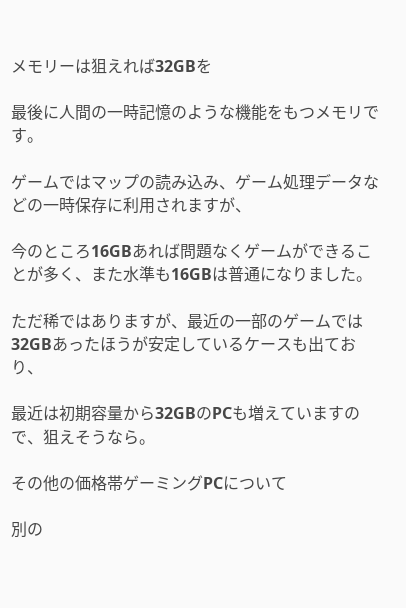メモリーは狙えれば32GBを

最後に人間の一時記憶のような機能をもつメモリです。

ゲームではマップの読み込み、ゲーム処理データなどの一時保存に利用されますが、

今のところ16GBあれば問題なくゲームができることが多く、また水準も16GBは普通になりました。

ただ稀ではありますが、最近の一部のゲームでは32GBあったほうが安定しているケースも出ており、

最近は初期容量から32GBのPCも増えていますので、狙えそうなら。

その他の価格帯ゲーミングPCについて

別の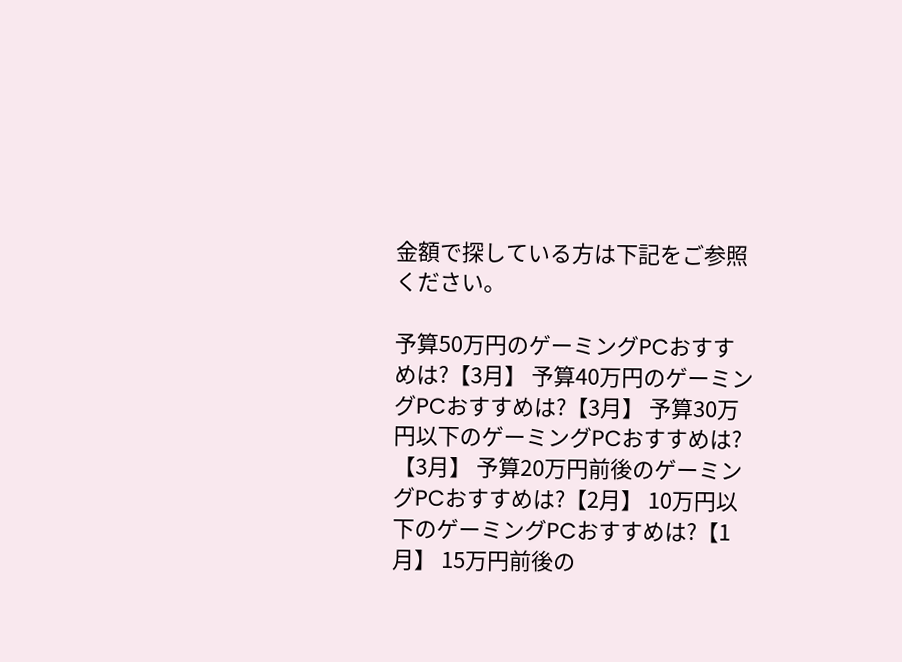金額で探している方は下記をご参照ください。

予算50万円のゲーミングPCおすすめは?【3月】 予算40万円のゲーミングPCおすすめは?【3月】 予算30万円以下のゲーミングPCおすすめは?【3月】 予算20万円前後のゲーミングPCおすすめは?【2月】 10万円以下のゲーミングPCおすすめは?【1月】 15万円前後の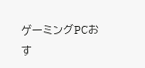ゲーミングPCおす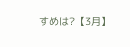すめは?【3月】